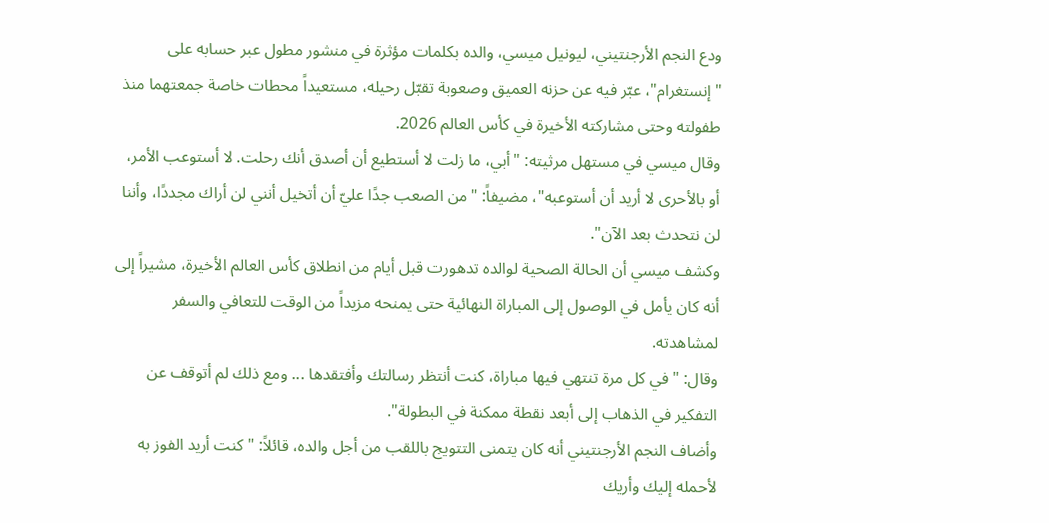ودع النجم الأرجنتيني، ليونيل ميسي، والده بكلمات مؤثرة في منشور مطول عبر حسابه على "إنستغرام"، عبّر فيه عن حزنه العميق وصعوبة تقبّل رحيله، مستعيداً محطات خاصة جمعتهما منذ طفولته وحتى مشاركته الأخيرة في كأس العالم 2026.
وقال ميسي في مستهل مرثيته: "أبي، ما زلت لا أستطيع أن أصدق أنك رحلت. لا أستوعب الأمر، أو بالأحرى لا أريد أن أستوعبه"، مضيفاً: "من الصعب جدًا عليّ أن أتخيل أنني لن أراك مجددًا، وأننا لن نتحدث بعد الآن".
وكشف ميسي أن الحالة الصحية لوالده تدهورت قبل أيام من انطلاق كأس العالم الأخيرة، مشيراً إلى أنه كان يأمل في الوصول إلى المباراة النهائية حتى يمنحه مزيداً من الوقت للتعافي والسفر لمشاهدته.
وقال: "في كل مرة تنتهي فيها مباراة، كنت أنتظر رسالتك وأفتقدها ... ومع ذلك لم أتوقف عن التفكير في الذهاب إلى أبعد نقطة ممكنة في البطولة".
وأضاف النجم الأرجنتيني أنه كان يتمنى التتويج باللقب من أجل والده، قائلاً: "كنت أريد الفوز به لأحمله إليك وأريك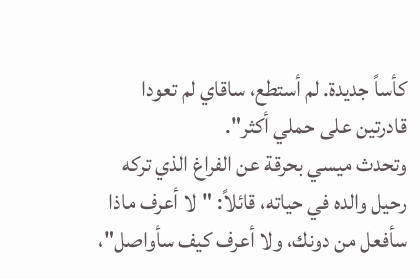كأساً جديدة. لم أستطع، ساقاي لم تعودا قادرتين على حملي أكثر".
وتحدث ميسي بحرقة عن الفراغ الذي تركه رحيل والده في حياته، قائلاً: "لا أعرف ماذا سأفعل من دونك، ولا أعرف كيف سأواصل"،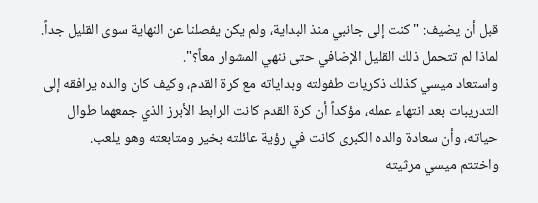قبل أن يضيف: "كنت إلى جانبي منذ البداية، ولم يكن يفصلنا عن النهاية سوى القليل جداً. لماذا لم تتحمل ذلك القليل الإضافي حتى ننهي المشوار معاً؟".
واستعاد ميسي كذلك ذكريات طفولته وبداياته مع كرة القدم، وكيف كان والده يرافقه إلى التدريبات بعد انتهاء عمله، مؤكداً أن كرة القدم كانت الرابط الأبرز الذي جمعهما طوال حياته، وأن سعادة والده الكبرى كانت في رؤية عائلته بخير ومتابعته وهو يلعب.
واختتم ميسي مرثيته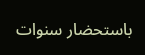باستحضار سنوات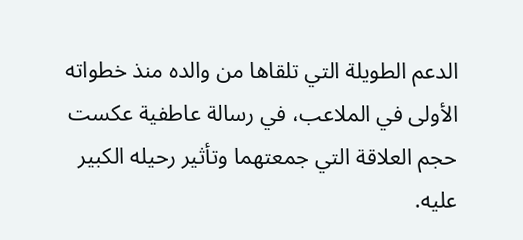الدعم الطويلة التي تلقاها من والده منذ خطواته الأولى في الملاعب، في رسالة عاطفية عكست حجم العلاقة التي جمعتهما وتأثير رحيله الكبير عليه.